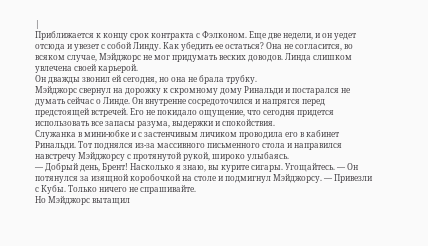|
Приближается к концу срок контракта с Фэлконом. Еще две недели, и он уедет отсюда и увезет с собой Линду. Как убедить ее остаться? Она не согласится, во всяком случае, Мэйджорс не мог придумать веских доводов. Линда слишком увлечена своей карьерой.
Он дважды звонил ей сегодня, но она не брала трубку.
Мэйджорс свернул на дорожку к скромному дому Ринальди и постарался не думать сейчас о Линде. Он внутренне сосредоточился и напрягся перед предстоящей встречей. Его не покидало ощущение, что сегодня придется использовать все запасы разума, выдержки и спокойствия.
Служанка в мини-юбке и с застенчивым личиком проводила его в кабинет Ринальди. Тот поднялся из-за массивного письменного стола и направился навстречу Мэйджорсу с протянутой рукой, широко улыбаясь.
— Добрый день, Брент! Насколько я знаю, вы курите сигары. Угощайтесь. — Он потянулся за изящной коробочкой на столе и подмигнул Мэйджорсу. — Привезли с Кубы. Только ничего не спрашивайте.
Но Мэйджорс вытащил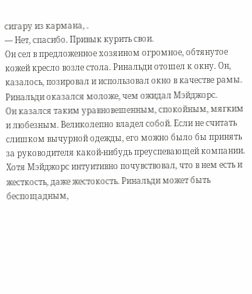сигару из кармана, .
— Нет, спасибо. Привык курить свои.
Он сел в предложенное хозяином огромное, обтянутое кожей кресло возле стола. Ринальди отошел к окну. Он, казалось, позировал и использовал окно в качестве рамы.
Ринальди оказался моложе, чем ожидал Мэйджорс.
Он казался таким уравновешенным, спокойным, мягким и любезным. Великолепно владел собой. Если не считать слишком вычурной одежды, его можно было бы принять за руководителя какой-нибудь преуспевающей компании. Хотя Мэйджорс интуитивно почувствовал, что в нем есть и жесткость, даже жестокость. Ринальди может быть беспощадным,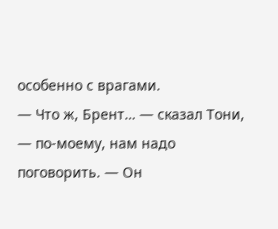особенно с врагами.
— Что ж, Брент… — сказал Тони, — по-моему, нам надо поговорить. — Он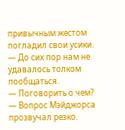привычным жестом погладил свои усики. — До сих пор нам не удавалось толком пообщаться.
— Поговорить о чем? — Вопрос Мэйджорса прозвучал резко.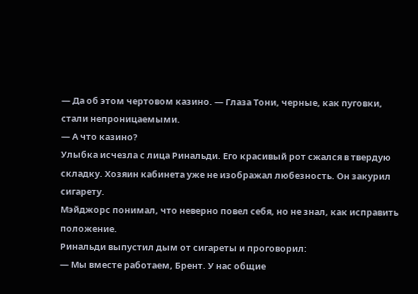— Да об этом чертовом казино. — Глаза Тони, черные, как пуговки, стали непроницаемыми.
— А что казино?
Улыбка исчезла с лица Ринальди. Его красивый рот сжался в твердую складку. Хозяин кабинета уже не изображал любезность. Он закурил сигарету.
Мэйджорс понимал, что неверно повел себя, но не знал, как исправить положение.
Ринальди выпустил дым от сигареты и проговорил:
— Мы вместе работаем, Брент. У нас общие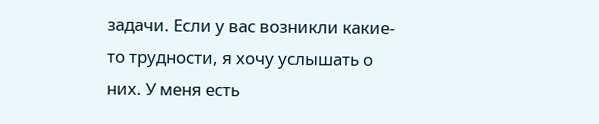задачи. Если у вас возникли какие-то трудности, я хочу услышать о них. У меня есть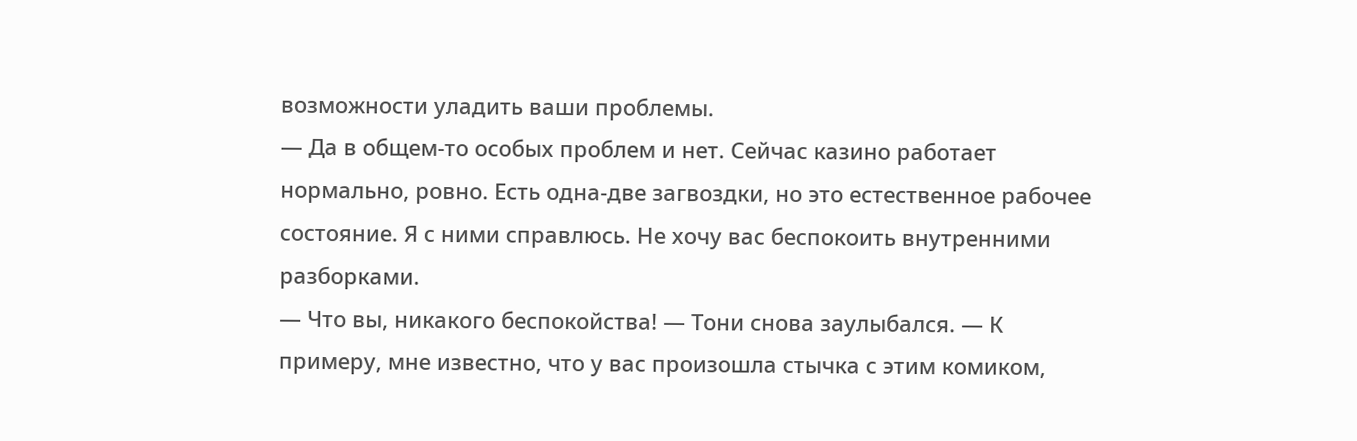возможности уладить ваши проблемы.
— Да в общем-то особых проблем и нет. Сейчас казино работает нормально, ровно. Есть одна-две загвоздки, но это естественное рабочее состояние. Я с ними справлюсь. Не хочу вас беспокоить внутренними разборками.
— Что вы, никакого беспокойства! — Тони снова заулыбался. — К примеру, мне известно, что у вас произошла стычка с этим комиком,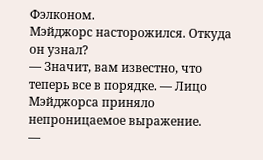Фэлконом.
Мэйджорс насторожился. Откуда он узнал?
— Значит, вам известно, что теперь все в порядке. — Лицо Мэйджорса приняло непроницаемое выражение.
—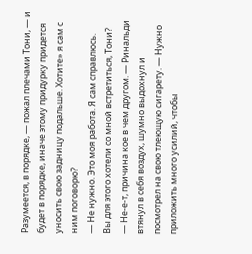Разумеется, в порядке, — пожал плечами Тони, — и будет в порядке, иначе этому придурку придется уносить свою задницу подальше. Хотите» я сам с ним поговорю?
— Не нужно. Это моя работа. Я сам справлюсь.
Вы для этого хотели со мной встретиться, Тони?
— Не-е-т, причина кое в чем другом. — Ринальди втянул в себя воздух, шумно выдохнул и посмотрел на свою тлеющую сигарету. — Нужно приложить много усилий, чтобы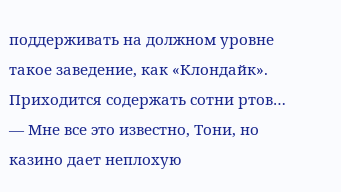поддерживать на должном уровне такое заведение, как «Клондайк». Приходится содержать сотни ртов…
— Мне все это известно, Тони, но казино дает неплохую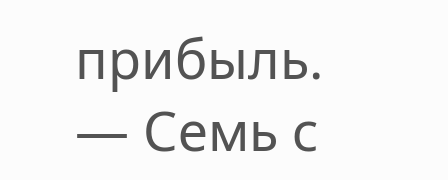прибыль.
— Семь с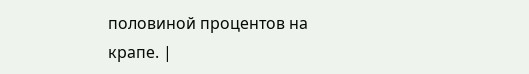половиной процентов на крапе. |